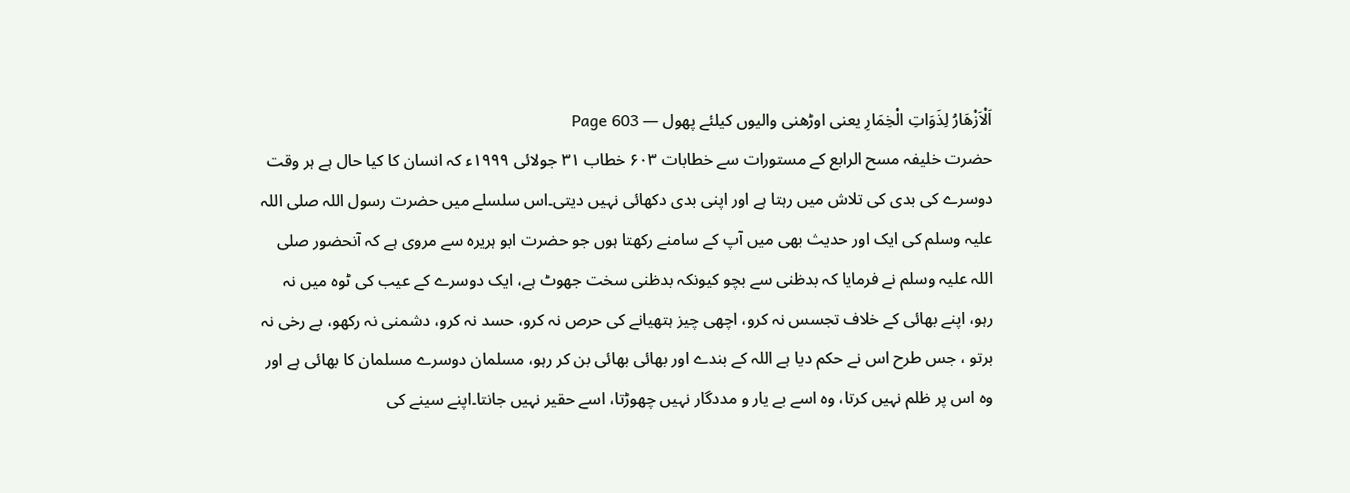اَلْاَزْھَارُ لِذَوَاتِ الْخِمَارِ یعنی اوڑھنی والیوں کیلئے پھول — Page 603
حضرت خلیفہ مسح الرابع کے مستورات سے خطابات ۶۰۳ خطاب ۳۱ جولائی ۱۹۹۹ء کہ انسان کا کیا حال ہے ہر وقت دوسرے کی بدی کی تلاش میں رہتا ہے اور اپنی بدی دکھائی نہیں دیتی۔اس سلسلے میں حضرت رسول اللہ صلی اللہ علیہ وسلم کی ایک اور حدیث بھی میں آپ کے سامنے رکھتا ہوں جو حضرت ابو ہریرہ سے مروی ہے کہ آنحضور صلی اللہ علیہ وسلم نے فرمایا کہ بدظنی سے بچو کیونکہ بدظنی سخت جھوٹ ہے، ایک دوسرے کے عیب کی ٹوہ میں نہ رہو، اپنے بھائی کے خلاف تجسس نہ کرو، اچھی چیز ہتھیانے کی حرص نہ کرو، حسد نہ کرو، دشمنی نہ رکھو، بے رخی نہ برتو ، جس طرح اس نے حکم دیا ہے اللہ کے بندے اور بھائی بھائی بن کر رہو، مسلمان دوسرے مسلمان کا بھائی ہے اور وہ اس پر ظلم نہیں کرتا، وہ اسے بے یار و مددگار نہیں چھوڑتا، اسے حقیر نہیں جانتا۔اپنے سینے کی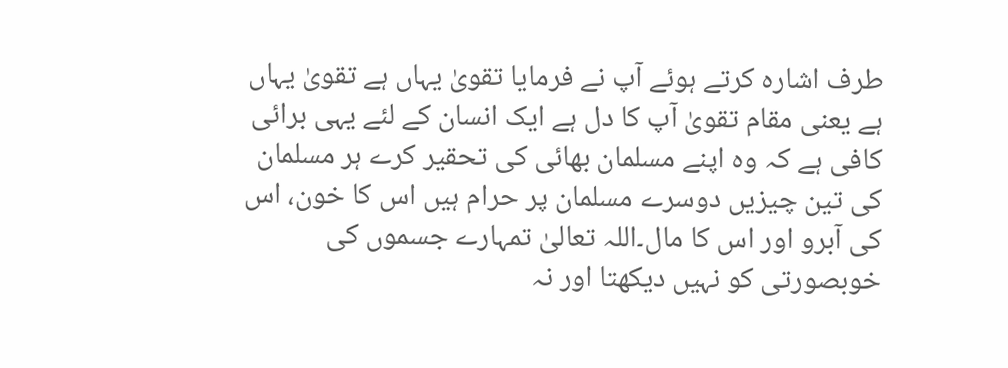طرف اشارہ کرتے ہوئے آپ نے فرمایا تقویٰ یہاں ہے تقویٰ یہاں ہے یعنی مقام تقویٰ آپ کا دل ہے ایک انسان کے لئے یہی برائی کافی ہے کہ وہ اپنے مسلمان بھائی کی تحقیر کرے ہر مسلمان کی تین چیزیں دوسرے مسلمان پر حرام ہیں اس کا خون، اس کی آبرو اور اس کا مال۔اللہ تعالیٰ تمہارے جسموں کی خوبصورتی کو نہیں دیکھتا اور نہ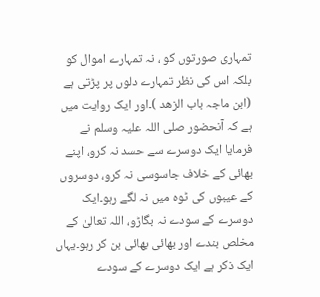تمہاری صورتوں کو ، نہ تمہارے اموال کو بلکہ اس کی نظر تمہارے دلوں پر پڑتی ہے (ابن ماجہ باب الزھد )۔اور ایک روایت میں ہے کہ آنحضور صلی اللہ علیہ وسلم نے فرمایا ایک دوسرے سے حسد نہ کرو، اپنے بھائی کے خلاف جاسوسی نہ کرو، دوسروں کے عیبوں کی ٹوہ میں نہ لگے رہو۔ایک دوسرے کے سودے نہ بگاڑو، اللہ تعالیٰ کے مخلص بندے اور بھائی بھائی بن کر رہو۔یہاں ایک ذکر ہے ایک دوسرے کے سودے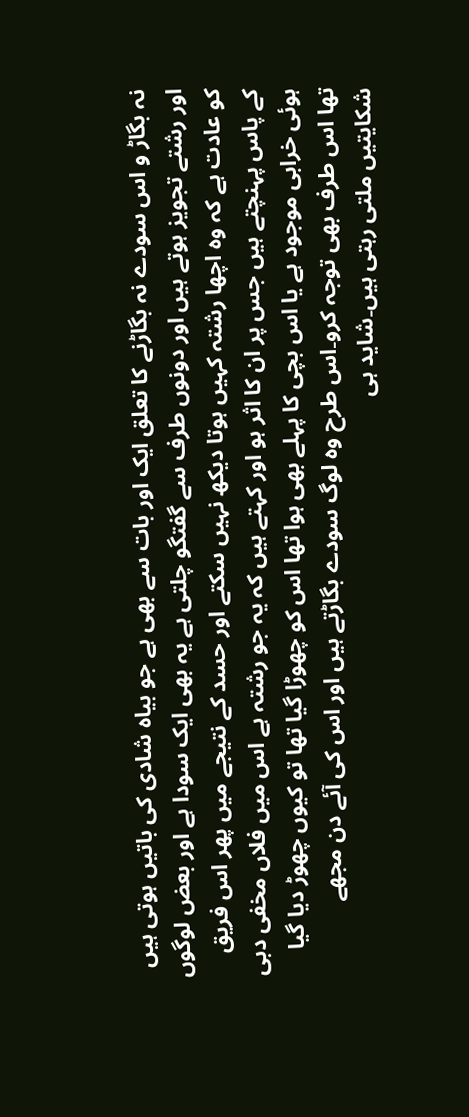نہ بگاڑ و اس سودے نہ بگاڑنے کا تعلق ایک اور بات سے بھی ہے جو بیاہ شادی کی باتیں ہوتی ہیں اور رشتے تجویز ہوتے ہیں اور دونوں طرف سے گفتگو چلتی ہے یہ بھی ایک سودا ہے اور بعض لوگوں کو عادت ہے کہ وہ اچھا رشتہ کہیں ہوتا دیکھ نہیں سکتے اور حسد کے نتیجے میں پھر اس فریق کے پاس پہنچتے ہیں جس پر ان کا اثر ہو اور کہتے ہیں کہ یہ جو رشتہ ہے اس میں فلاں مخفی دبی ہوئی خرابی موجود ہے یا اس بچی کا پہلے بھی ہوا تھا اس کو چھوڑا گیا تھا تو کیوں چھوڑ دیا گیا تھا اس طرف بھی توجہ کرو۔اس طرح وہ لوگ سودے بگاڑتے ہیں اور اس کی آئے دن مجھے شکایتیں ملتی رہتی ہیں۔شاید ہی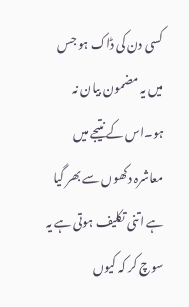کسی دن کی ڈاک ہو جس میں یہ مضمون بیان نہ ہو۔اس کے نتیجے میں معاشرہ دکھوں سے بھر گیا ہے اتنی تکلیف ہوتی ہے یہ سوچ کر کہ کیوں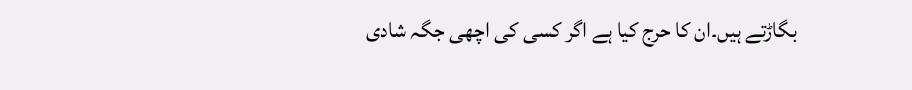بگاڑتے ہیں۔ان کا حرج کیا ہے اگر کسی کی اچھی جگہ شادی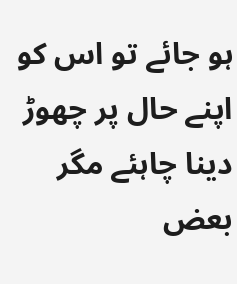ہو جائے تو اس کو اپنے حال پر چھوڑ دینا چاہئے مگر بعض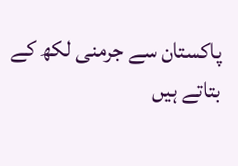پاکستان سے جرمنی لکھ کے بتاتے ہیں